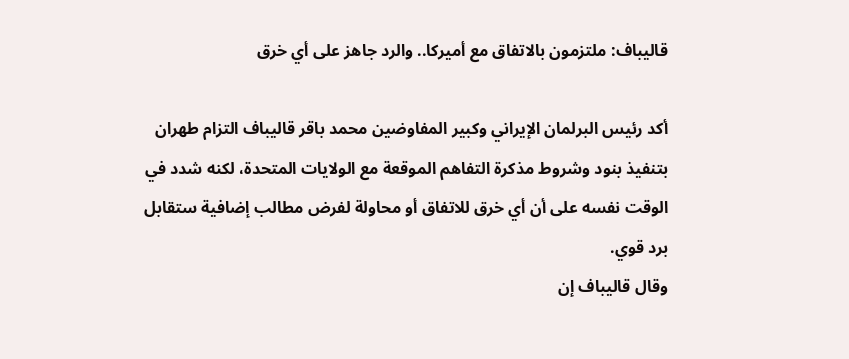قاليباف: ملتزمون بالاتفاق مع أميركا.. والرد جاهز على أي خرق

أكد رئيس البرلمان الإيراني وكبير المفاوضين محمد باقر قاليباف التزام طهران بتنفيذ بنود وشروط مذكرة التفاهم الموقعة مع الولايات المتحدة، لكنه شدد في الوقت نفسه على أن أي خرق للاتفاق أو محاولة لفرض مطالب إضافية ستقابل برد قوي.
وقال قاليباف إن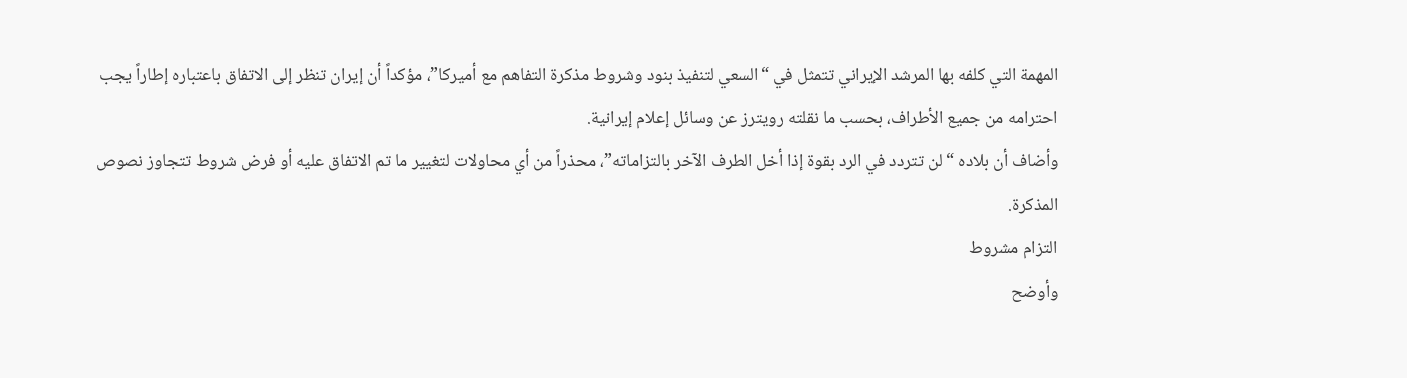المهمة التي كلفه بها المرشد الإيراني تتمثل في “السعي لتنفيذ بنود وشروط مذكرة التفاهم مع أميركا”، مؤكداً أن إيران تنظر إلى الاتفاق باعتباره إطاراً يجب احترامه من جميع الأطراف، بحسب ما نقلته رويترز عن وسائل إعلام إيرانية.
وأضاف أن بلاده “لن تتردد في الرد بقوة إذا أخل الطرف الآخر بالتزاماته”، محذراً من أي محاولات لتغيير ما تم الاتفاق عليه أو فرض شروط تتجاوز نصوص المذكرة.
التزام مشروط
وأوضح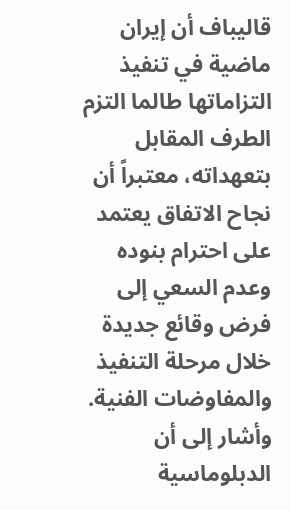قاليباف أن إيران ماضية في تنفيذ التزاماتها طالما التزم الطرف المقابل بتعهداته، معتبراً أن نجاح الاتفاق يعتمد على احترام بنوده وعدم السعي إلى فرض وقائع جديدة خلال مرحلة التنفيذ والمفاوضات الفنية.
وأشار إلى أن الدبلوماسية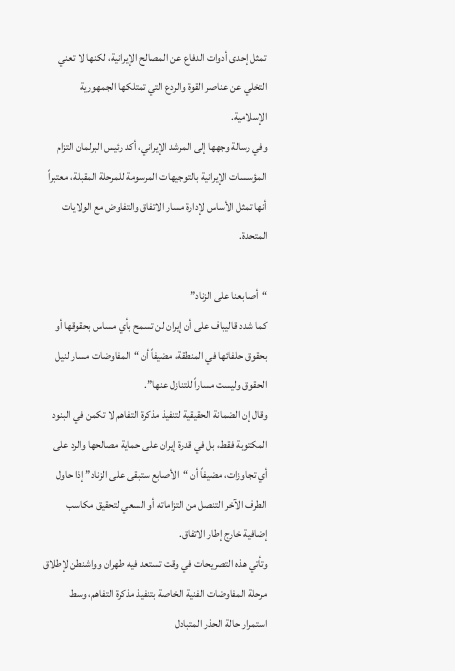تمثل إحدى أدوات الدفاع عن المصالح الإيرانية، لكنها لا تعني التخلي عن عناصر القوة والردع التي تمتلكها الجمهورية الإسلامية.
وفي رسالة وجهها إلى المرشد الإيراني، أكد رئيس البرلمان التزام المؤسسات الإيرانية بالتوجيهات المرسومة للمرحلة المقبلة، معتبراً أنها تمثل الأساس لإدارة مسار الاتفاق والتفاوض مع الولايات المتحدة.

“أصابعنا على الزناد”
كما شدد قاليباف على أن إيران لن تسمح بأي مساس بحقوقها أو بحقوق حلفائها في المنطقة، مضيفاً أن “المفاوضات مسار لنيل الحقوق وليست مساراً للتنازل عنها”.
وقال إن الضمانة الحقيقية لتنفيذ مذكرة التفاهم لا تكمن في البنود المكتوبة فقط، بل في قدرة إيران على حماية مصالحها والرد على أي تجاوزات، مضيفاً أن “الأصابع ستبقى على الزناد” إذا حاول الطرف الآخر التنصل من التزاماته أو السعي لتحقيق مكاسب إضافية خارج إطار الاتفاق.
وتأتي هذه التصريحات في وقت تستعد فيه طهران وواشنطن لإطلاق مرحلة المفاوضات الفنية الخاصة بتنفيذ مذكرة التفاهم، وسط استمرار حالة الحذر المتبادل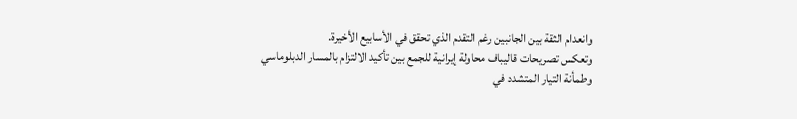وانعدام الثقة بين الجانبين رغم التقدم الذي تحقق في الأسابيع الأخيرة.
وتعكس تصريحات قاليباف محاولة إيرانية للجمع بين تأكيد الالتزام بالمسار الدبلوماسي وطمأنة التيار المتشدد في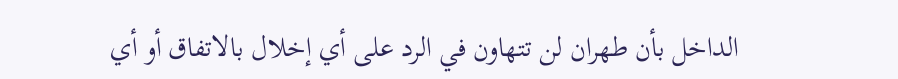الداخل بأن طهران لن تتهاون في الرد على أي إخلال بالاتفاق أو أي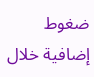ضغوط إضافية خلال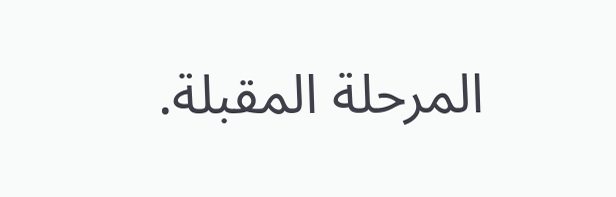المرحلة المقبلة.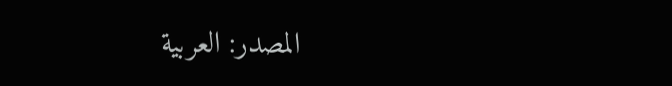المصدر: العربية